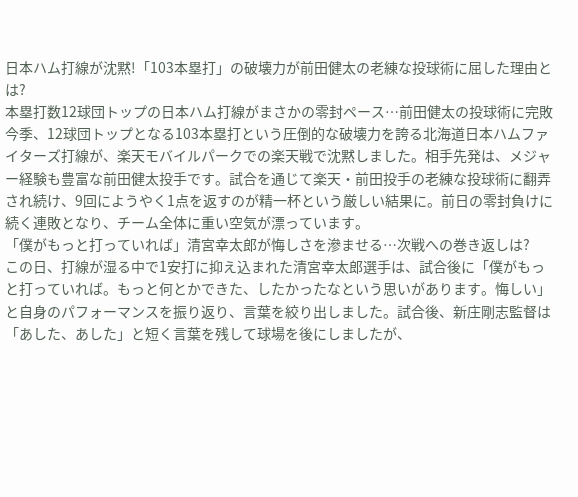日本ハム打線が沈黙!「103本塁打」の破壊力が前田健太の老練な投球術に屈した理由とは?
本塁打数12球団トップの日本ハム打線がまさかの零封ペース…前田健太の投球術に完敗
今季、12球団トップとなる103本塁打という圧倒的な破壊力を誇る北海道日本ハムファイターズ打線が、楽天モバイルパークでの楽天戦で沈黙しました。相手先発は、メジャー経験も豊富な前田健太投手です。試合を通じて楽天・前田投手の老練な投球術に翻弄され続け、9回にようやく1点を返すのが精一杯という厳しい結果に。前日の零封負けに続く連敗となり、チーム全体に重い空気が漂っています。
「僕がもっと打っていれば」清宮幸太郎が悔しさを滲ませる…次戦への巻き返しは?
この日、打線が湿る中で1安打に抑え込まれた清宮幸太郎選手は、試合後に「僕がもっと打っていれば。もっと何とかできた、したかったなという思いがあります。悔しい」と自身のパフォーマンスを振り返り、言葉を絞り出しました。試合後、新庄剛志監督は「あした、あした」と短く言葉を残して球場を後にしましたが、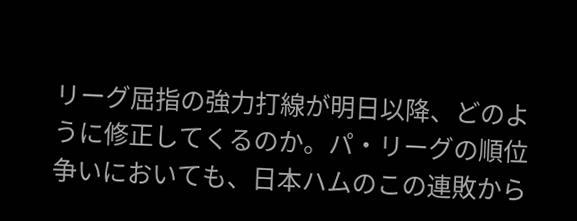リーグ屈指の強力打線が明日以降、どのように修正してくるのか。パ・リーグの順位争いにおいても、日本ハムのこの連敗から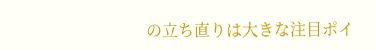の立ち直りは大きな注目ポイ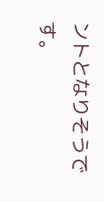ントとなりそうです。